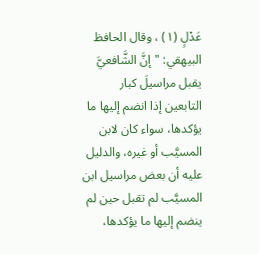عَدْلٍ (١) ، وقال الحافظ البيهقي: "إنَّ الشَّافعيَّ يقبل مراسيلَ كبار التابعين إذا انضم إليها ما يؤكدها، سواء كان لابن المسيَّب أو غيره، والدليل عليه أن بعض مراسيل ابن المسيَّب لم تقبل حين لم ينضم إليها ما يؤكدها،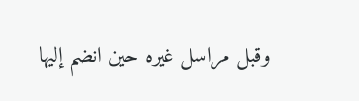وقبل مراسل غيره حين انضم إليها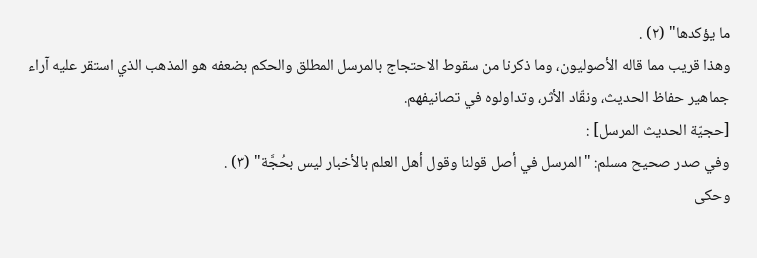ما يؤكدها" (٢) .
وهذا قريب مما قاله الأصوليون، وما ذكرنا من سقوط الاحتجاج بالمرسل المطلق والحكم بضعفه هو المذهب الذي استقر عليه آراء جماهير حفاظ الحديث، ونقّاد الأثر، وتداولوه في تصانيفهم.
[حجيّة الحديث المرسل] :
وفي صدر صحيح مسلم: "المرسل في أصل قولنا وقول أهل العلم بالأخبار ليس بحُجَّة" (٣) .
وحكى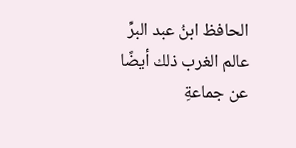الحافظ ابنُ عبد البرِّ عالم الغرب ذلك أيضًا عن جماعةِ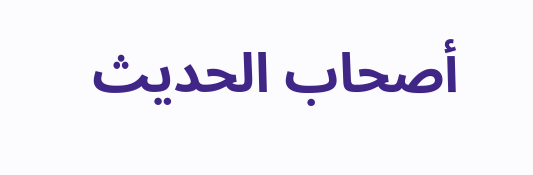أصحاب الحديث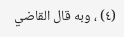(٤) ، وبه قال القاضي